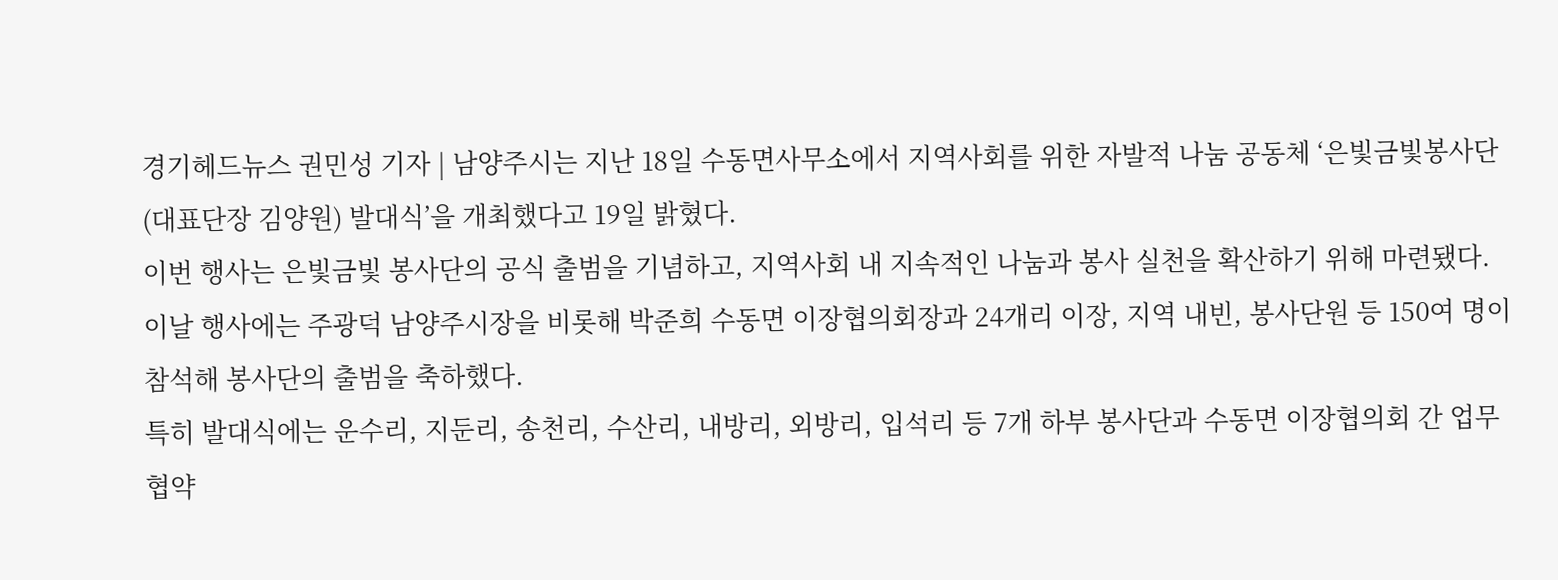경기헤드뉴스 권민성 기자 | 남양주시는 지난 18일 수동면사무소에서 지역사회를 위한 자발적 나눔 공동체 ‘은빛금빛봉사단(대표단장 김양원) 발대식’을 개최했다고 19일 밝혔다.
이번 행사는 은빛금빛 봉사단의 공식 출범을 기념하고, 지역사회 내 지속적인 나눔과 봉사 실천을 확산하기 위해 마련됐다.
이날 행사에는 주광덕 남양주시장을 비롯해 박준희 수동면 이장협의회장과 24개리 이장, 지역 내빈, 봉사단원 등 150여 명이 참석해 봉사단의 출범을 축하했다.
특히 발대식에는 운수리, 지둔리, 송천리, 수산리, 내방리, 외방리, 입석리 등 7개 하부 봉사단과 수동면 이장협의회 간 업무협약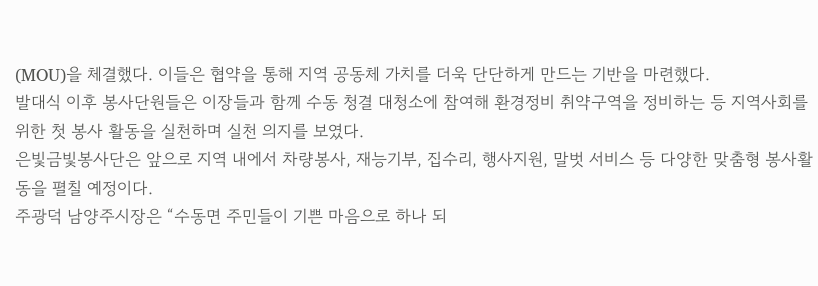(MOU)을 체결했다. 이들은 협약을 통해 지역 공동체 가치를 더욱 단단하게 만드는 기반을 마련했다.
발대식 이후 봉사단원들은 이장들과 함께 수동 청결 대청소에 참여해 환경정비 취약구역을 정비하는 등 지역사회를 위한 첫 봉사 활동을 실천하며 실천 의지를 보였다.
은빛금빛봉사단은 앞으로 지역 내에서 차량봉사, 재능기부, 집수리, 행사지원, 말벗 서비스 등 다양한 맞춤형 봉사활동을 펼칠 예정이다.
주광덕 남양주시장은 “수동면 주민들이 기쁜 마음으로 하나 되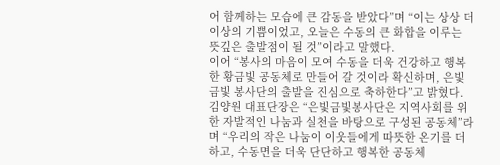어 함께하는 모습에 큰 감동을 받았다”며 “이는 상상 더 이상의 기쁨이었고, 오늘은 수동의 큰 화합을 이루는 뜻깊은 출발점이 될 것”이라고 말했다.
이어 “봉사의 마음이 모여 수동을 더욱 건강하고 행복한 황금빛 공동체로 만들어 갈 것이라 확신하며, 은빛금빛 봉사단의 출발을 진심으로 축하한다”고 밝혔다.
김양원 대표단장은 “은빛금빛봉사단은 지역사회를 위한 자발적인 나눔과 실천을 바탕으로 구성된 공동체”라며 “우리의 작은 나눔이 이웃들에게 따뜻한 온기를 더하고, 수동면을 더욱 단단하고 행복한 공동체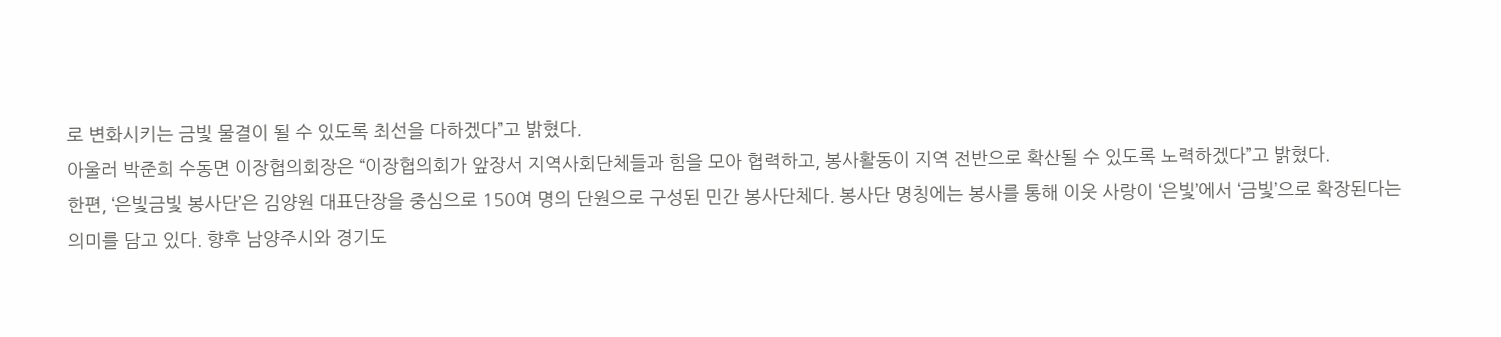로 변화시키는 금빛 물결이 될 수 있도록 최선을 다하겠다”고 밝혔다.
아울러 박준희 수동면 이장협의회장은 “이장협의회가 앞장서 지역사회단체들과 힘을 모아 협력하고, 봉사활동이 지역 전반으로 확산될 수 있도록 노력하겠다”고 밝혔다.
한편, ‘은빛금빛 봉사단’은 김양원 대표단장을 중심으로 150여 명의 단원으로 구성된 민간 봉사단체다. 봉사단 명칭에는 봉사를 통해 이웃 사랑이 ‘은빛’에서 ‘금빛’으로 확장된다는 의미를 담고 있다. 향후 남양주시와 경기도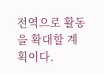전역으로 활동을 확대할 계획이다.